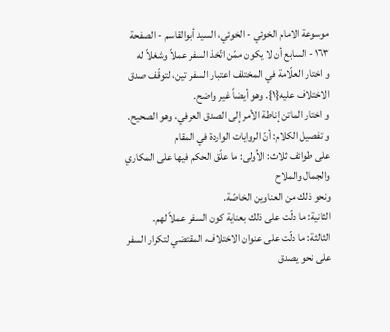موسوعة الامام الخوئي - الخوئي، السيد أبوالقاسم - الصفحة ١٦٣ - السابع أن لا يكون ممّن اتّخذ السفر عملاً وشغلاً له
و اختار العلّامة في المختلف اعتبار السفر تين، لتوقّف صدق الاختلاف عليه{١}. وهو أيضاً غير واضح.
و اختار الماتن إناطة الأمر إلى الصدق العرفي، وهو الصحيح.
و تفصيل الكلام: أنّ الروايات الواردة في المقام
على طوائف ثلاث: الاُولى: ما علّق الحكم فيها على المكاري والجمال والملاح
ونحو ذلك من العناوين الخاصّة.
الثانية: ما دلّت على ذلك بعناية كون السفر عملاً لهم.
الثالثة: ما دلّت على عنوان الاختلاف، المقتضي لتكرار السفر على نحو يصدق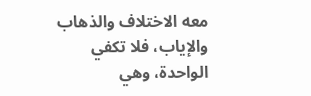معه الاختلاف والذهاب والإياب، فلا تكفي الواحدة، وهي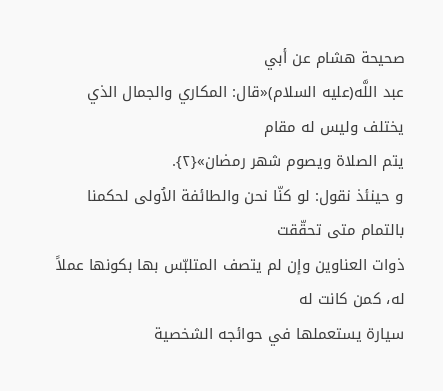صحيحة هشام عن أبي
عبد اللَّه(عليه السلام)«قال: المكاري والجمال الذي يختلف وليس له مقام
يتم الصلاة ويصوم شهر رمضان»{٢}.
و حينئذ نقول: لو كنّا نحن والطائفة الاُولى لحكمنا بالتمام متى تحقّقت
ذوات العناوين وإن لم يتصف المتلبّس بها بكونها عملاً له، كمن كانت له
سيارة يستعملها في حوائجه الشخصية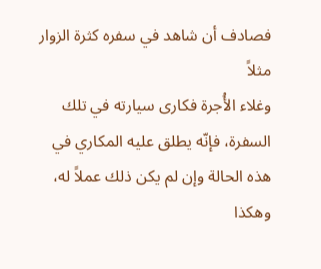فصادف أن شاهد في سفره كثرة الزوار مثلاً
وغلاء الأُجرة فكارى سيارته في تلك السفرة، فإنّه يطلق عليه المكاري في
هذه الحالة وإن لم يكن ذلك عملاً له، وهكذا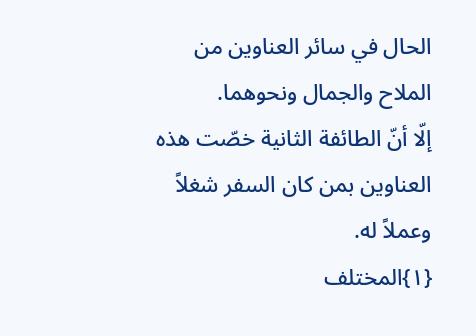الحال في سائر العناوين من
الملاح والجمال ونحوهما.
إلّا أنّ الطائفة الثانية خصّت هذه العناوين بمن كان السفر شغلاً وعملاً له.
{١}المختلف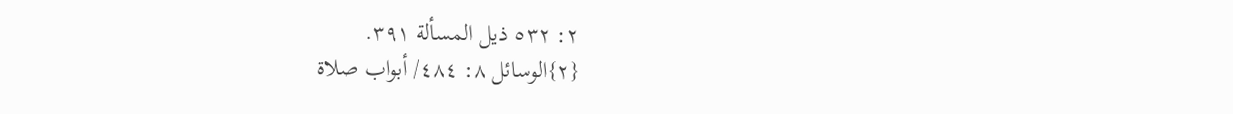٢: ٥٣٢ ذيل المسألة ٣٩١.
{٢}الوسائل ٨: ٤٨٤/ أبواب صلاة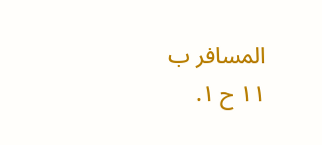المسافر ب ١١ ح ١.